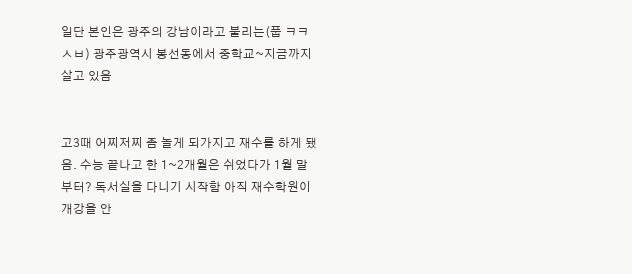일단 본인은 광주의 강남이라고 불리는(풉 ㅋㅋ ㅅㅂ) 광주광역시 봉선동에서 중학교~지금까지 살고 있음


고3때 어찌저찌 좀 놀게 되가지고 재수를 하게 됐음. 수능 끝나고 한 1~2개월은 쉬었다가 1월 말 부터? 독서실을 다니기 시작함 아직 재수학원이 개강을 안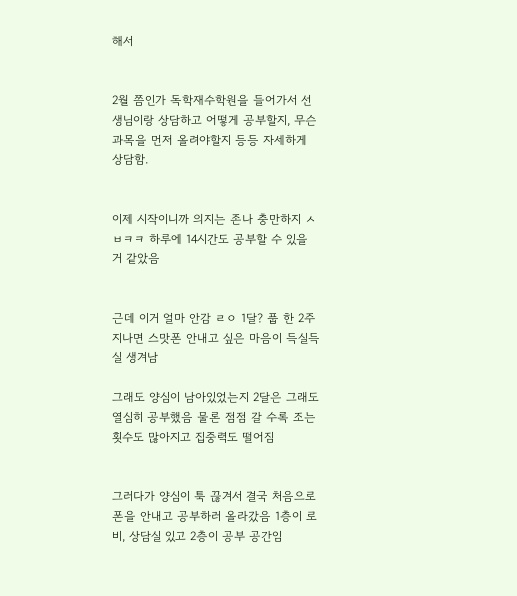해서


2월 쯤인가 독학재수학원을 들어가서 선생님이랑 상담하고 어떻게 공부할지, 무슨 과목을 먼저 올려야할지 등등 자세하게 상담함.


이제 시작이니까 의지는 존나 충만하지 ㅅㅂㅋㅋ 하루에 14시간도 공부할 수 있을 거 같았음


근데 이거 얼마 안감 ㄹㅇ 1달? 풉 한 2주 지나면 스맛폰 안내고 싶은 마음이 득실득실 생겨남

그래도 양심이 남아있었는지 2달은 그래도 열심히 공부했음 물론 점점 갈 수록 조는 횟수도 많아지고 집중력도 떨어짐


그러다가 양심이 툭 끊겨서 결국 처음으로 폰을 안내고 공부하러 올라갔음 1층이 로비, 상담실 있고 2층이 공부 공간임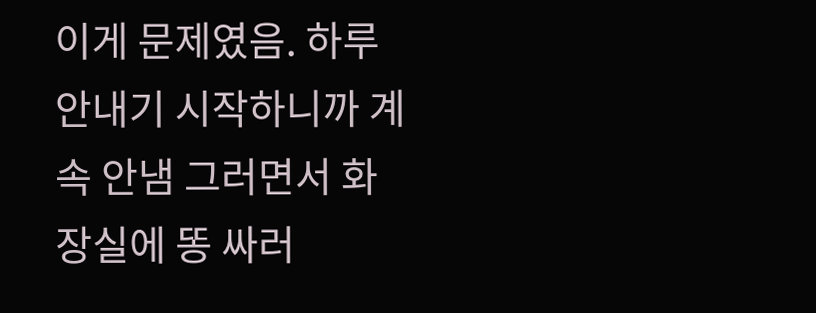이게 문제였음. 하루 안내기 시작하니까 계속 안냄 그러면서 화장실에 똥 싸러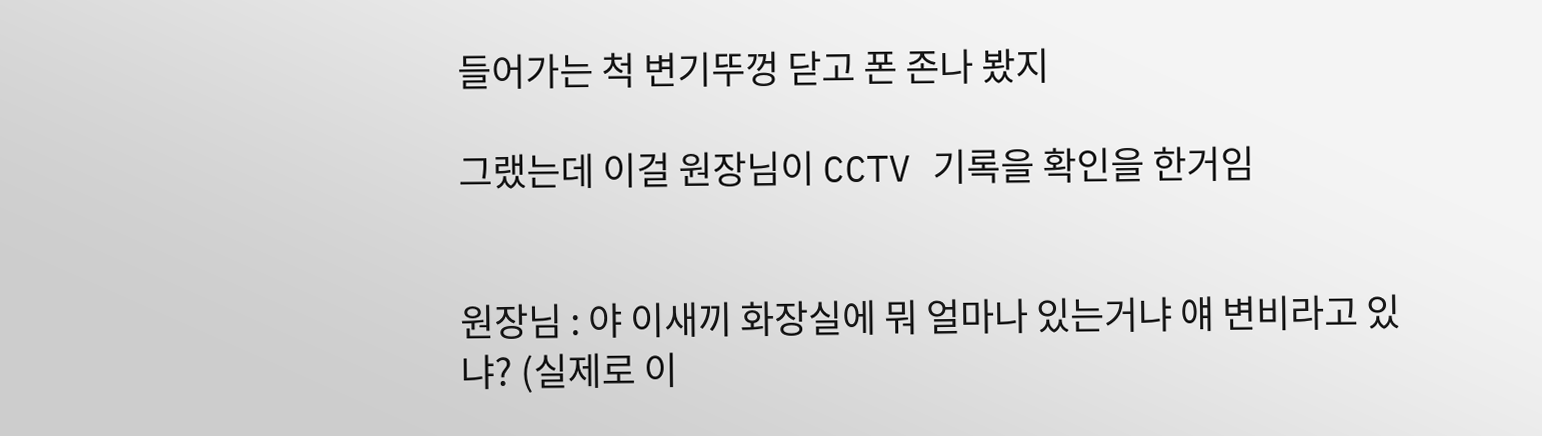들어가는 척 변기뚜껑 닫고 폰 존나 봤지

그랬는데 이걸 원장님이 CCTV 기록을 확인을 한거임


원장님 : 야 이새끼 화장실에 뭐 얼마나 있는거냐 얘 변비라고 있냐? (실제로 이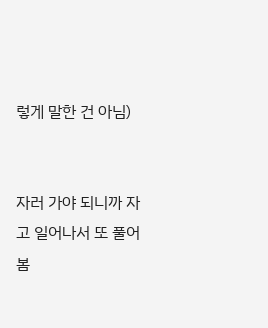렇게 말한 건 아님)


자러 가야 되니까 자고 일어나서 또 풀어봄